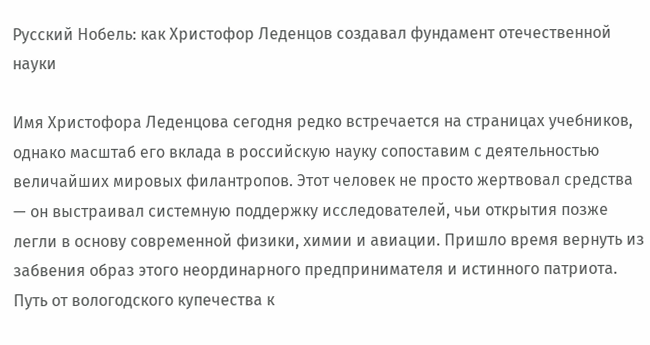Русский Нобель: как Христофор Леденцов создавал фундамент отечественной науки

Имя Христофора Леденцова сегодня редко встречается на страницах учебников, однако масштаб его вклада в российскую науку сопоставим с деятельностью величайших мировых филантропов. Этот человек не просто жертвовал средства — он выстраивал системную поддержку исследователей, чьи открытия позже легли в основу современной физики, химии и авиации. Пришло время вернуть из забвения образ этого неординарного предпринимателя и истинного патриота.
Путь от вологодского купечества к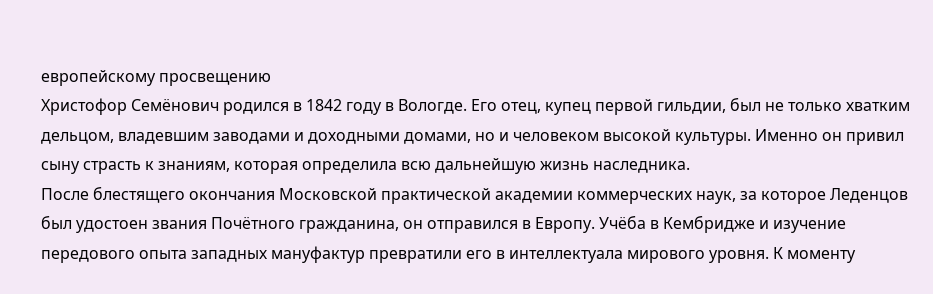европейскому просвещению
Христофор Семёнович родился в 1842 году в Вологде. Его отец, купец первой гильдии, был не только хватким дельцом, владевшим заводами и доходными домами, но и человеком высокой культуры. Именно он привил сыну страсть к знаниям, которая определила всю дальнейшую жизнь наследника.
После блестящего окончания Московской практической академии коммерческих наук, за которое Леденцов был удостоен звания Почётного гражданина, он отправился в Европу. Учёба в Кембридже и изучение передового опыта западных мануфактур превратили его в интеллектуала мирового уровня. К моменту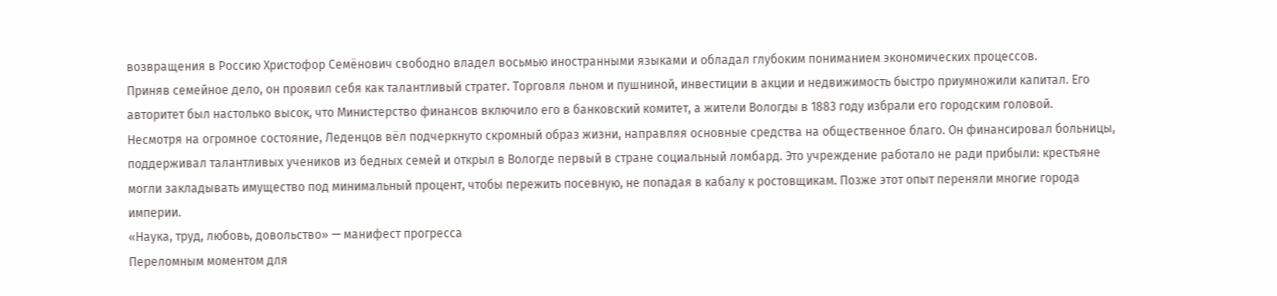возвращения в Россию Христофор Семёнович свободно владел восьмью иностранными языками и обладал глубоким пониманием экономических процессов.
Приняв семейное дело, он проявил себя как талантливый стратег. Торговля льном и пушниной, инвестиции в акции и недвижимость быстро приумножили капитал. Его авторитет был настолько высок, что Министерство финансов включило его в банковский комитет, а жители Вологды в 1883 году избрали его городским головой.
Несмотря на огромное состояние, Леденцов вёл подчеркнуто скромный образ жизни, направляя основные средства на общественное благо. Он финансировал больницы, поддерживал талантливых учеников из бедных семей и открыл в Вологде первый в стране социальный ломбард. Это учреждение работало не ради прибыли: крестьяне могли закладывать имущество под минимальный процент, чтобы пережить посевную, не попадая в кабалу к ростовщикам. Позже этот опыт переняли многие города империи.
«Наука, труд, любовь, довольство» — манифест прогресса
Переломным моментом для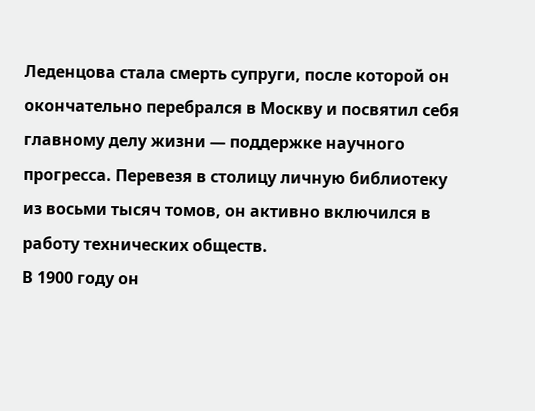Леденцова стала смерть супруги, после которой он окончательно перебрался в Москву и посвятил себя главному делу жизни — поддержке научного прогресса. Перевезя в столицу личную библиотеку из восьми тысяч томов, он активно включился в работу технических обществ.
В 1900 году он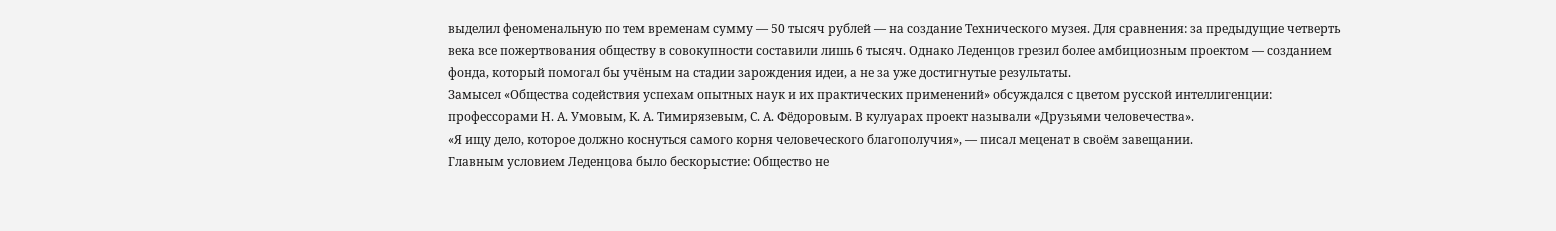выделил феноменальную по тем временам сумму — 50 тысяч рублей — на создание Технического музея. Для сравнения: за предыдущие четверть века все пожертвования обществу в совокупности составили лишь 6 тысяч. Однако Леденцов грезил более амбициозным проектом — созданием фонда, который помогал бы учёным на стадии зарождения идеи, а не за уже достигнутые результаты.
Замысел «Общества содействия успехам опытных наук и их практических применений» обсуждался с цветом русской интеллигенции: профессорами Н. А. Умовым, К. А. Тимирязевым, С. А. Фёдоровым. В кулуарах проект называли «Друзьями человечества».
«Я ищу дело, которое должно коснуться самого корня человеческого благополучия», — писал меценат в своём завещании.
Главным условием Леденцова было бескорыстие: Общество не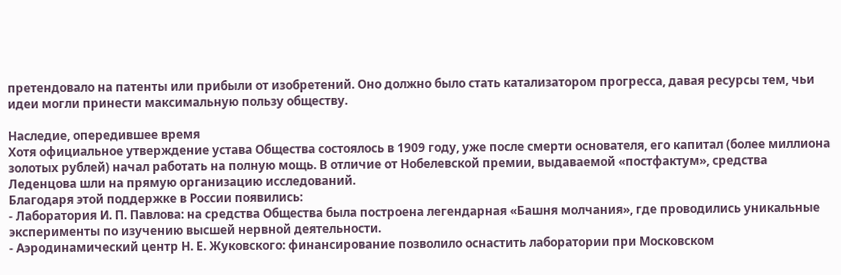претендовало на патенты или прибыли от изобретений. Оно должно было стать катализатором прогресса, давая ресурсы тем, чьи идеи могли принести максимальную пользу обществу.

Наследие, опередившее время
Хотя официальное утверждение устава Общества состоялось в 1909 году, уже после смерти основателя, его капитал (более миллиона золотых рублей) начал работать на полную мощь. В отличие от Нобелевской премии, выдаваемой «постфактум», средства Леденцова шли на прямую организацию исследований.
Благодаря этой поддержке в России появились:
- Лаборатория И. П. Павлова: на средства Общества была построена легендарная «Башня молчания», где проводились уникальные эксперименты по изучению высшей нервной деятельности.
- Аэродинамический центр Н. Е. Жуковского: финансирование позволило оснастить лаборатории при Московском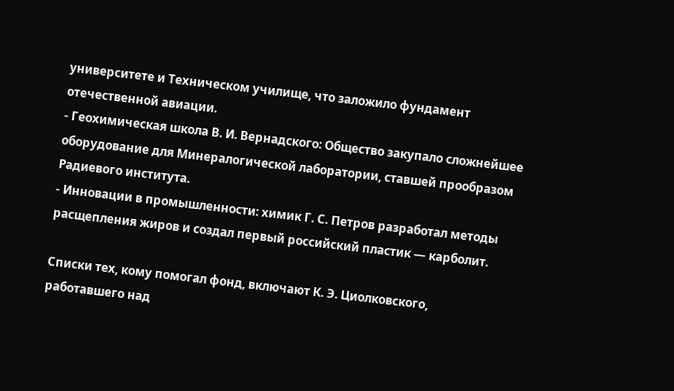университете и Техническом училище, что заложило фундамент отечественной авиации.
- Геохимическая школа В. И. Вернадского: Общество закупало сложнейшее оборудование для Минералогической лаборатории, ставшей прообразом Радиевого института.
- Инновации в промышленности: химик Г. С. Петров разработал методы расщепления жиров и создал первый российский пластик — карболит.

Списки тех, кому помогал фонд, включают К. Э. Циолковского, работавшего над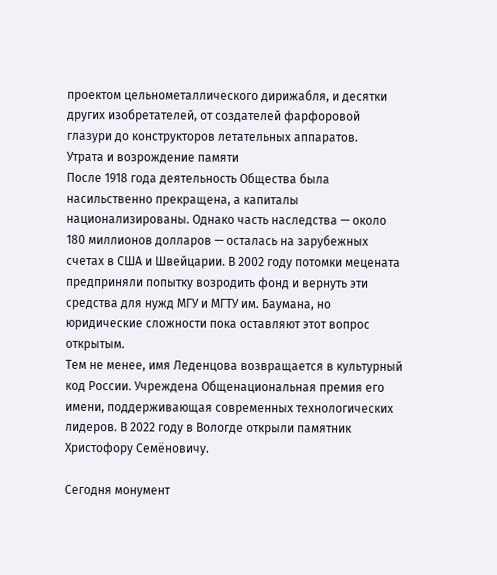проектом цельнометаллического дирижабля, и десятки других изобретателей, от создателей фарфоровой глазури до конструкторов летательных аппаратов.
Утрата и возрождение памяти
После 1918 года деятельность Общества была насильственно прекращена, а капиталы национализированы. Однако часть наследства — около 180 миллионов долларов — осталась на зарубежных счетах в США и Швейцарии. В 2002 году потомки мецената предприняли попытку возродить фонд и вернуть эти средства для нужд МГУ и МГТУ им. Баумана, но юридические сложности пока оставляют этот вопрос открытым.
Тем не менее, имя Леденцова возвращается в культурный код России. Учреждена Общенациональная премия его имени, поддерживающая современных технологических лидеров. В 2022 году в Вологде открыли памятник Христофору Семёновичу.

Сегодня монумент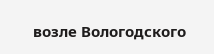возле Вологодского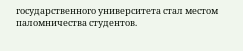государственного университета стал местом паломничества студентов.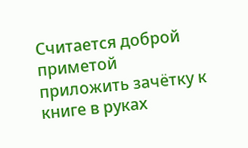Считается доброй приметой приложить зачётку к книге в руках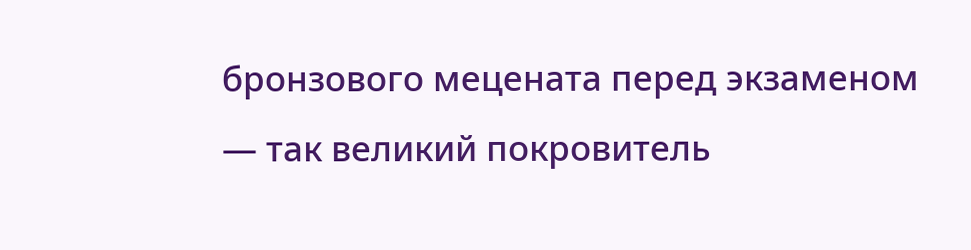бронзового мецената перед экзаменом — так великий покровитель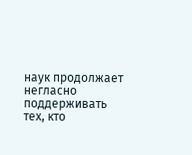наук продолжает негласно поддерживать тех, кто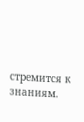стремится к знаниям.